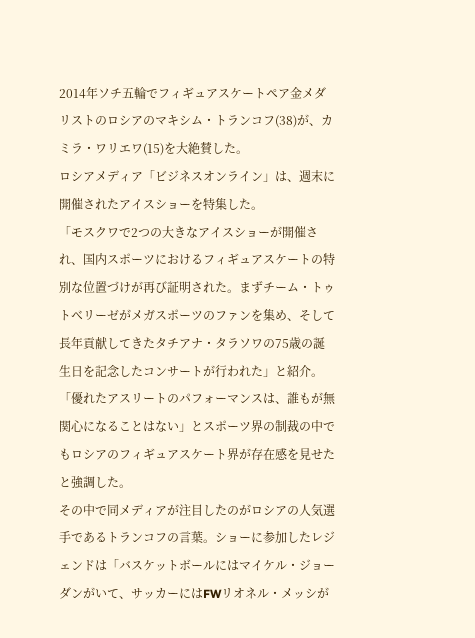2014年ソチ五輪でフィギュアスケートペア金メダリストのロシアのマキシム・トランコフ(38)が、カミラ・ワリエワ(15)を大絶賛した。
ロシアメディア「ビジネスオンライン」は、週末に開催されたアイスショーを特集した。
「モスクワで2つの大きなアイスショーが開催され、国内スポーツにおけるフィギュアスケートの特別な位置づけが再び証明された。まずチーム・トゥトベリーゼがメガスポーツのファンを集め、そして長年貢献してきたタチアナ・タラソワの75歳の誕生日を記念したコンサートが行われた」と紹介。「優れたアスリートのパフォーマンスは、誰もが無関心になることはない」とスポーツ界の制裁の中でもロシアのフィギュアスケート界が存在感を見せたと強調した。
その中で同メディアが注目したのがロシアの人気選手であるトランコフの言葉。ショーに参加したレジェンドは「バスケットボールにはマイケル・ジョーダンがいて、サッカーにはFWリオネル・メッシが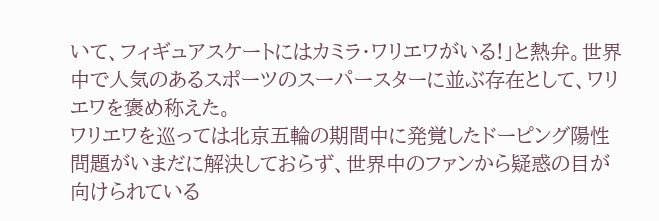いて、フィギュアスケートにはカミラ・ワリエワがいる!」と熱弁。世界中で人気のあるスポーツのスーパースターに並ぶ存在として、ワリエワを褒め称えた。
ワリエワを巡っては北京五輪の期間中に発覚したドーピング陽性問題がいまだに解決しておらず、世界中のファンから疑惑の目が向けられている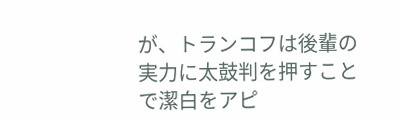が、トランコフは後輩の実力に太鼓判を押すことで潔白をアピ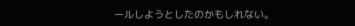ールしようとしたのかもしれない。